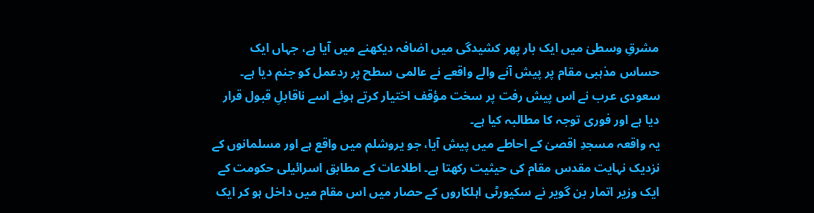مشرقِ وسطیٰ میں ایک بار پھر کشیدگی میں اضافہ دیکھنے میں آیا ہے، جہاں ایک حساس مذہبی مقام پر پیش آنے والے واقعے نے عالمی سطح پر ردعمل کو جنم دیا ہے۔ سعودی عرب نے اس پیش رفت پر سخت مؤقف اختیار کرتے ہوئے اسے ناقابلِ قبول قرار دیا ہے اور فوری توجہ کا مطالبہ کیا ہے۔
یہ واقعہ مسجدِ اقصیٰ کے احاطے میں پیش آیا، جو یروشلم میں واقع ہے اور مسلمانوں کے نزدیک نہایت مقدس مقام کی حیثیت رکھتا ہے۔ اطلاعات کے مطابق اسرائیلی حکومت کے ایک وزیر اتمار بن گویر نے سکیورٹی اہلکاروں کے حصار میں اس مقام میں داخل ہو کر ایک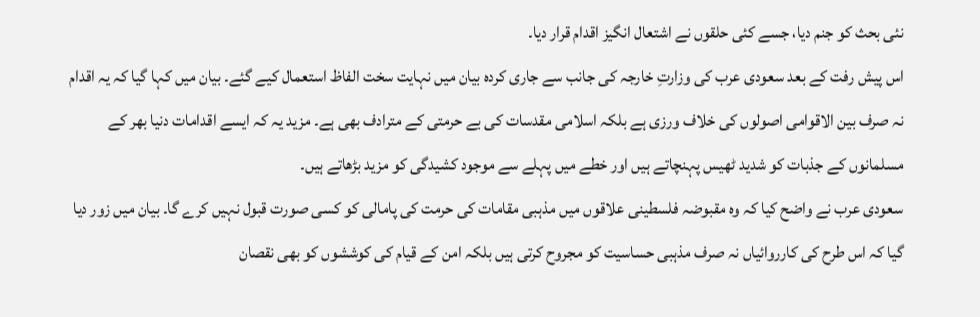نئی بحث کو جنم دیا، جسے کئی حلقوں نے اشتعال انگیز اقدام قرار دیا۔
اس پیش رفت کے بعد سعودی عرب کی وزارتِ خارجہ کی جانب سے جاری کردہ بیان میں نہایت سخت الفاظ استعمال کیے گئے۔ بیان میں کہا گیا کہ یہ اقدام نہ صرف بین الاقوامی اصولوں کی خلاف ورزی ہے بلکہ اسلامی مقدسات کی بے حرمتی کے مترادف بھی ہے۔ مزید یہ کہ ایسے اقدامات دنیا بھر کے مسلمانوں کے جذبات کو شدید ٹھیس پہنچاتے ہیں اور خطے میں پہلے سے موجود کشیدگی کو مزید بڑھاتے ہیں۔
سعودی عرب نے واضح کیا کہ وہ مقبوضہ فلسطینی علاقوں میں مذہبی مقامات کی حرمت کی پامالی کو کسی صورت قبول نہیں کرے گا۔ بیان میں زور دیا گیا کہ اس طرح کی کارروائیاں نہ صرف مذہبی حساسیت کو مجروح کرتی ہیں بلکہ امن کے قیام کی کوششوں کو بھی نقصان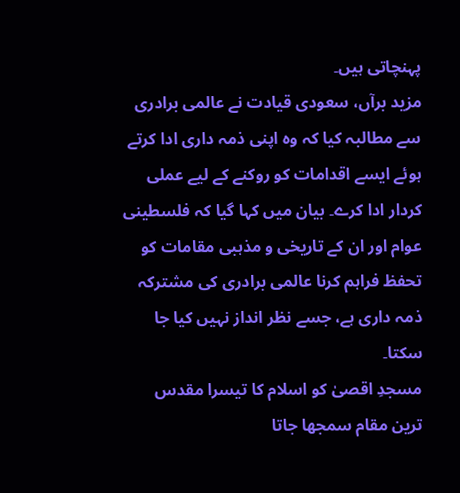پہنچاتی ہیں۔
مزید برآں، سعودی قیادت نے عالمی برادری سے مطالبہ کیا کہ وہ اپنی ذمہ داری ادا کرتے ہوئے ایسے اقدامات کو روکنے کے لیے عملی کردار ادا کرے۔ بیان میں کہا گیا کہ فلسطینی عوام اور ان کے تاریخی و مذہبی مقامات کو تحفظ فراہم کرنا عالمی برادری کی مشترکہ ذمہ داری ہے، جسے نظر انداز نہیں کیا جا سکتا۔
مسجدِ اقصیٰ کو اسلام کا تیسرا مقدس ترین مقام سمجھا جاتا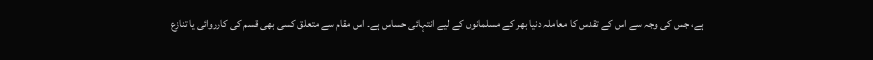ہے، جس کی وجہ سے اس کے تقدس کا معاملہ دنیا بھر کے مسلمانوں کے لیے انتہائی حساس ہے۔ اس مقام سے متعلق کسی بھی قسم کی کارروائی یا تنازع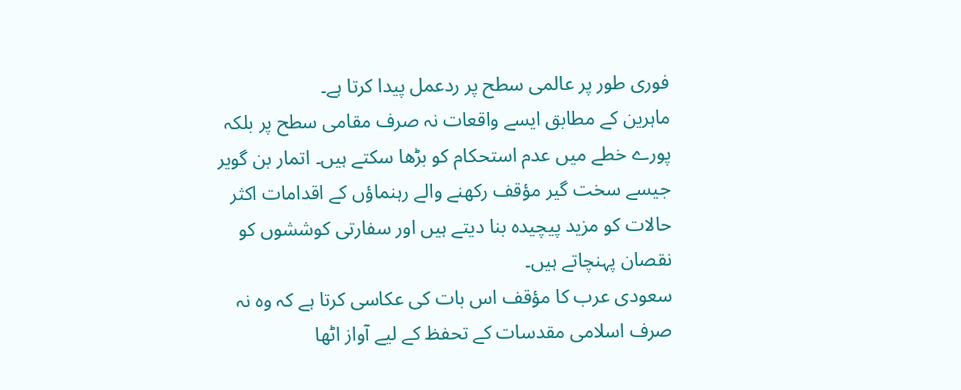فوری طور پر عالمی سطح پر ردعمل پیدا کرتا ہے۔
ماہرین کے مطابق ایسے واقعات نہ صرف مقامی سطح پر بلکہ پورے خطے میں عدم استحکام کو بڑھا سکتے ہیں۔ اتمار بن گویر جیسے سخت گیر مؤقف رکھنے والے رہنماؤں کے اقدامات اکثر حالات کو مزید پیچیدہ بنا دیتے ہیں اور سفارتی کوششوں کو نقصان پہنچاتے ہیں۔
سعودی عرب کا مؤقف اس بات کی عکاسی کرتا ہے کہ وہ نہ صرف اسلامی مقدسات کے تحفظ کے لیے آواز اٹھا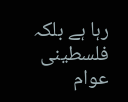رہا ہے بلکہ فلسطینی عوام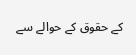کے حقوق کے حوالے سے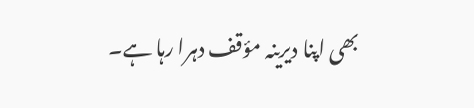بھی اپنا دیرینہ مؤقف دہرا رہا ہے۔